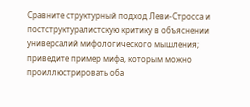Сравните структурный подход Леви‑Стросса и постструктуралистскую критику в объяснении универсалий мифологического мышления; приведите пример мифа, которым можно проиллюстрировать оба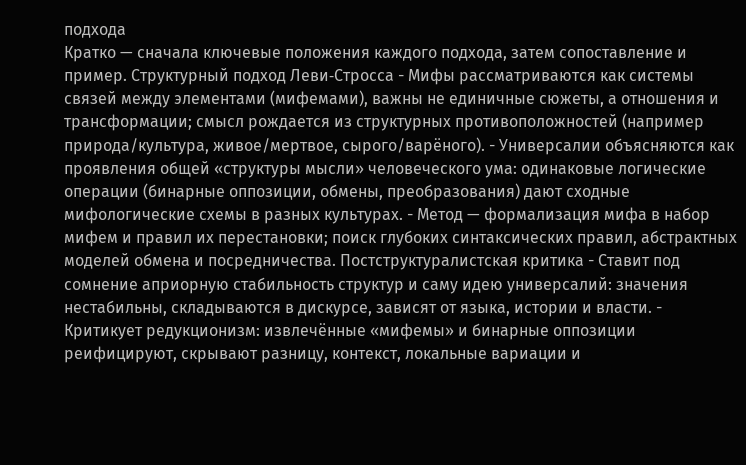подхода
Кратко — сначала ключевые положения каждого подхода, затем сопоставление и пример. Структурный подход Леви‑Стросса - Мифы рассматриваются как системы связей между элементами (мифемами), важны не единичные сюжеты, а отношения и трансформации; смысл рождается из структурных противоположностей (например природа/культура, живое/мертвое, сырого/варёного). - Универсалии объясняются как проявления общей «структуры мысли» человеческого ума: одинаковые логические операции (бинарные оппозиции, обмены, преобразования) дают сходные мифологические схемы в разных культурах. - Метод — формализация мифа в набор мифем и правил их перестановки; поиск глубоких синтаксических правил, абстрактных моделей обмена и посредничества. Постструктуралистская критика - Ставит под сомнение априорную стабильность структур и саму идею универсалий: значения нестабильны, складываются в дискурсе, зависят от языка, истории и власти. - Критикует редукционизм: извлечённые «мифемы» и бинарные оппозиции реифицируют, скрывают разницу, контекст, локальные вариации и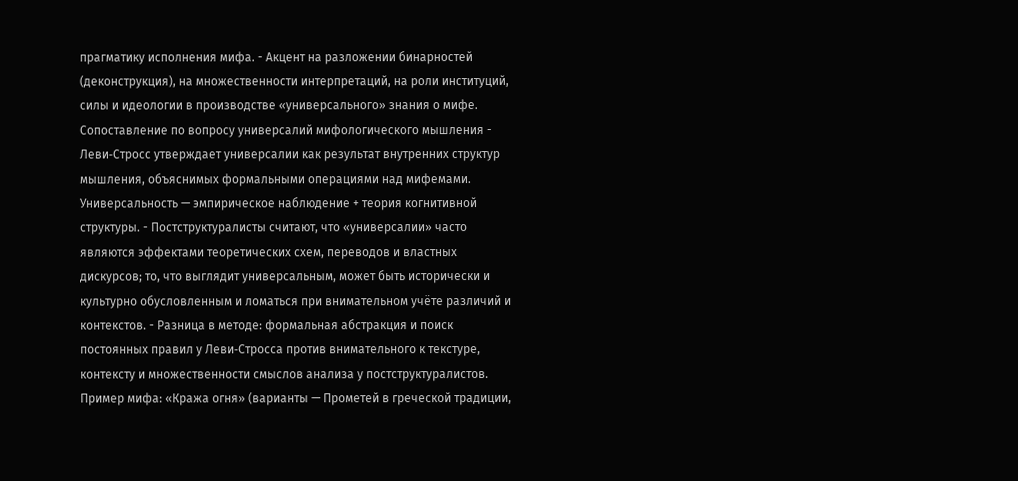прагматику исполнения мифа. - Акцент на разложении бинарностей (деконструкция), на множественности интерпретаций, на роли институций, силы и идеологии в производстве «универсального» знания о мифе. Сопоставление по вопросу универсалий мифологического мышления - Леви‑Стросс утверждает универсалии как результат внутренних структур мышления, объяснимых формальными операциями над мифемами. Универсальность — эмпирическое наблюдение + теория когнитивной структуры. - Постструктуралисты считают, что «универсалии» часто являются эффектами теоретических схем, переводов и властных дискурсов; то, что выглядит универсальным, может быть исторически и культурно обусловленным и ломаться при внимательном учёте различий и контекстов. - Разница в методе: формальная абстракция и поиск постоянных правил у Леви‑Стросса против внимательного к текстуре, контексту и множественности смыслов анализа у постструктуралистов. Пример мифа: «Кража огня» (варианты — Прометей в греческой традиции,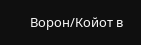Ворон/Койот в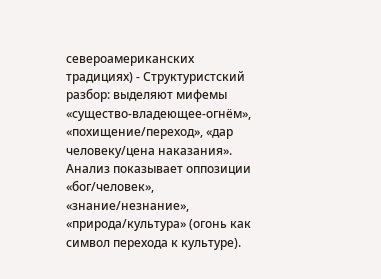североамериканских традициях) - Структуристский разбор: выделяют мифемы «существо‑владеющее‑огнём», «похищение/переход», «дар человеку/цена наказания». Анализ показывает оппозиции «бог/человек», «знание/незнание», «природа/культура» (огонь как символ перехода к культуре).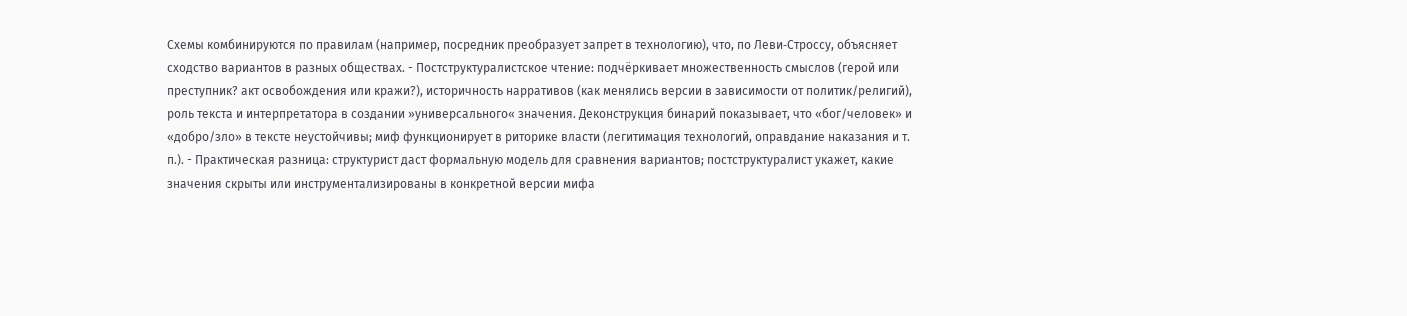Схемы комбинируются по правилам (например, посредник преобразует запрет в технологию), что, по Леви‑Строссу, объясняет сходство вариантов в разных обществах. - Постструктуралистское чтение: подчёркивает множественность смыслов (герой или преступник? акт освобождения или кражи?), историчность нарративов (как менялись версии в зависимости от политик/религий), роль текста и интерпретатора в создании »универсального« значения. Деконструкция бинарий показывает, что «бог/человек» и «добро/зло» в тексте неустойчивы; миф функционирует в риторике власти (легитимация технологий, оправдание наказания и т. п.). - Практическая разница: структурист даст формальную модель для сравнения вариантов; постструктуралист укажет, какие значения скрыты или инструментализированы в конкретной версии мифа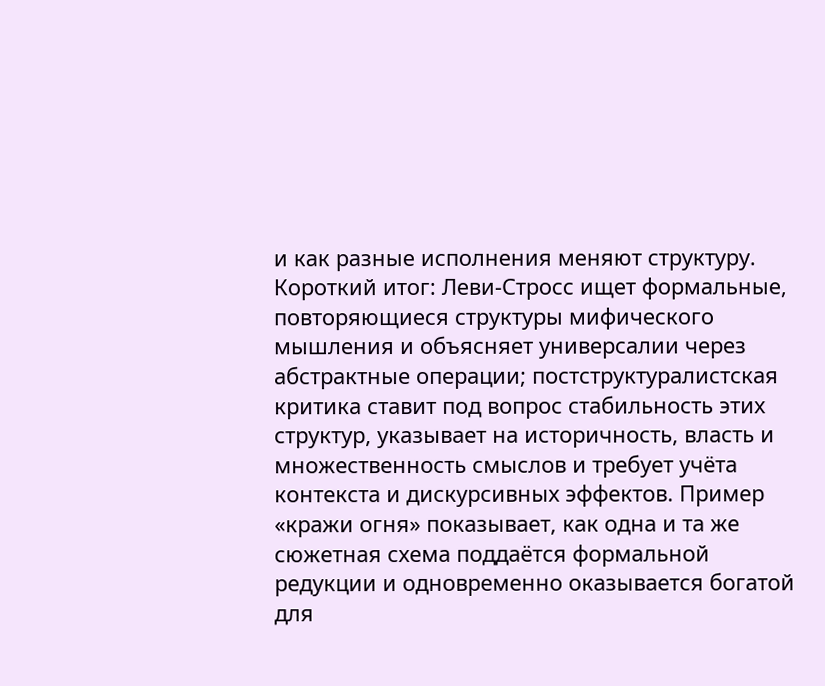и как разные исполнения меняют структуру. Короткий итог: Леви‑Стросс ищет формальные, повторяющиеся структуры мифического мышления и объясняет универсалии через абстрактные операции; постструктуралистская критика ставит под вопрос стабильность этих структур, указывает на историчность, власть и множественность смыслов и требует учёта контекста и дискурсивных эффектов. Пример «кражи огня» показывает, как одна и та же сюжетная схема поддаётся формальной редукции и одновременно оказывается богатой для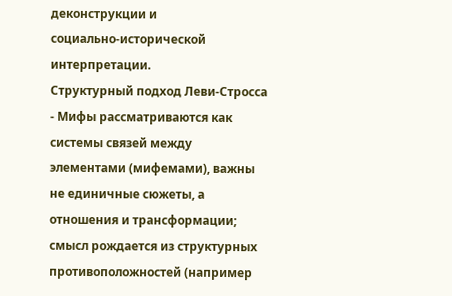деконструкции и социально‑исторической интерпретации.
Структурный подход Леви‑Стросса
- Мифы рассматриваются как системы связей между элементами (мифемами), важны не единичные сюжеты, а отношения и трансформации; смысл рождается из структурных противоположностей (например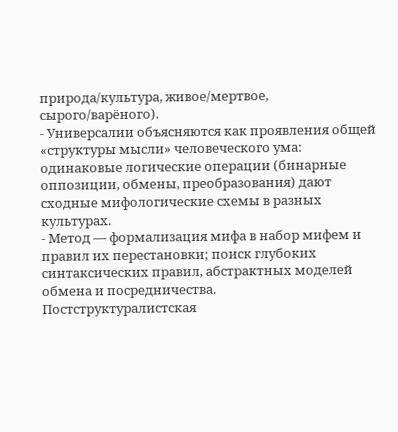природа/культура, живое/мертвое, сырого/варёного).
- Универсалии объясняются как проявления общей «структуры мысли» человеческого ума: одинаковые логические операции (бинарные оппозиции, обмены, преобразования) дают сходные мифологические схемы в разных культурах.
- Метод — формализация мифа в набор мифем и правил их перестановки; поиск глубоких синтаксических правил, абстрактных моделей обмена и посредничества.
Постструктуралистская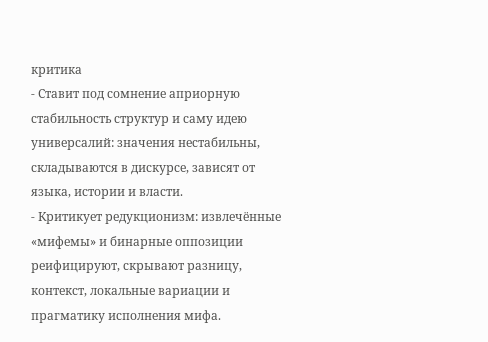критика
- Ставит под сомнение априорную стабильность структур и саму идею универсалий: значения нестабильны, складываются в дискурсе, зависят от языка, истории и власти.
- Критикует редукционизм: извлечённые «мифемы» и бинарные оппозиции реифицируют, скрывают разницу, контекст, локальные вариации и прагматику исполнения мифа.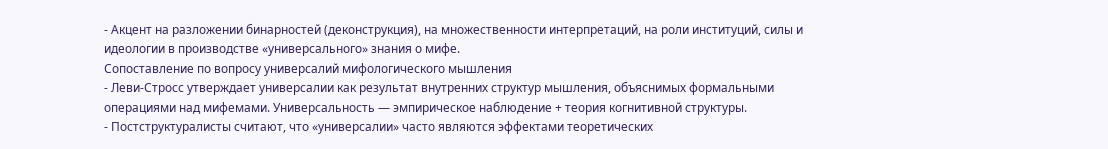- Акцент на разложении бинарностей (деконструкция), на множественности интерпретаций, на роли институций, силы и идеологии в производстве «универсального» знания о мифе.
Сопоставление по вопросу универсалий мифологического мышления
- Леви‑Стросс утверждает универсалии как результат внутренних структур мышления, объяснимых формальными операциями над мифемами. Универсальность — эмпирическое наблюдение + теория когнитивной структуры.
- Постструктуралисты считают, что «универсалии» часто являются эффектами теоретических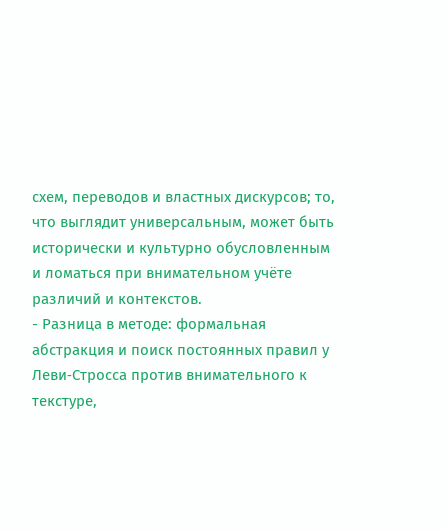схем, переводов и властных дискурсов; то, что выглядит универсальным, может быть исторически и культурно обусловленным и ломаться при внимательном учёте различий и контекстов.
- Разница в методе: формальная абстракция и поиск постоянных правил у Леви‑Стросса против внимательного к текстуре,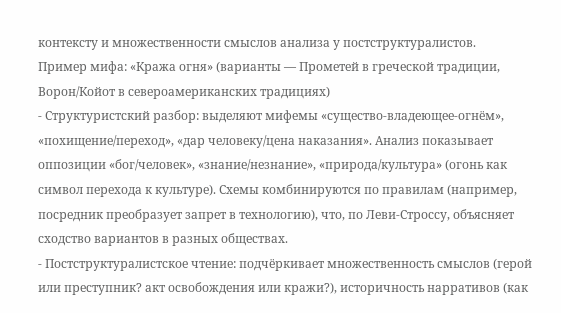контексту и множественности смыслов анализа у постструктуралистов.
Пример мифа: «Кража огня» (варианты — Прометей в греческой традиции, Ворон/Койот в североамериканских традициях)
- Структуристский разбор: выделяют мифемы «существо‑владеющее‑огнём», «похищение/переход», «дар человеку/цена наказания». Анализ показывает оппозиции «бог/человек», «знание/незнание», «природа/культура» (огонь как символ перехода к культуре). Схемы комбинируются по правилам (например, посредник преобразует запрет в технологию), что, по Леви‑Строссу, объясняет сходство вариантов в разных обществах.
- Постструктуралистское чтение: подчёркивает множественность смыслов (герой или преступник? акт освобождения или кражи?), историчность нарративов (как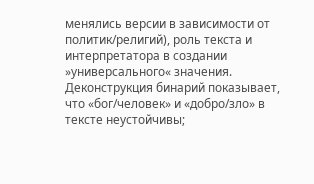менялись версии в зависимости от политик/религий), роль текста и интерпретатора в создании »универсального« значения. Деконструкция бинарий показывает, что «бог/человек» и «добро/зло» в тексте неустойчивы;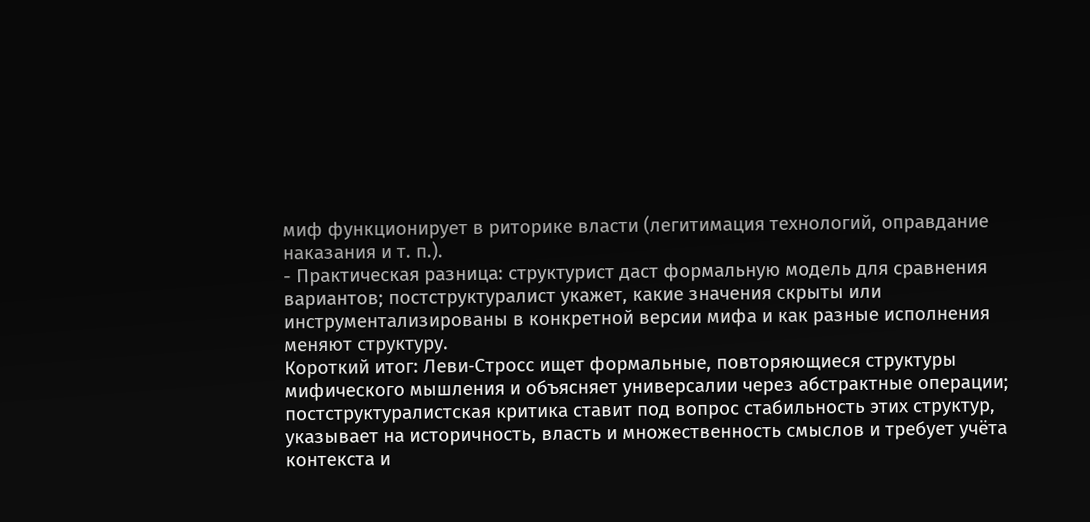миф функционирует в риторике власти (легитимация технологий, оправдание наказания и т. п.).
- Практическая разница: структурист даст формальную модель для сравнения вариантов; постструктуралист укажет, какие значения скрыты или инструментализированы в конкретной версии мифа и как разные исполнения меняют структуру.
Короткий итог: Леви‑Стросс ищет формальные, повторяющиеся структуры мифического мышления и объясняет универсалии через абстрактные операции; постструктуралистская критика ставит под вопрос стабильность этих структур, указывает на историчность, власть и множественность смыслов и требует учёта контекста и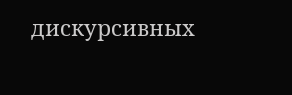дискурсивных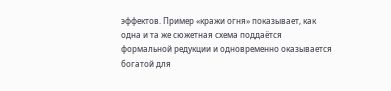эффектов. Пример «кражи огня» показывает, как одна и та же сюжетная схема поддаётся формальной редукции и одновременно оказывается богатой для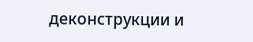деконструкции и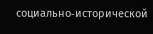социально‑исторической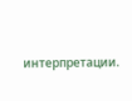интерпретации.